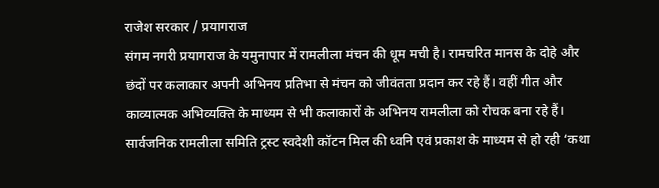राजेश सरकार / प्रयागराज
संगम नगरी प्रयागराज के यमुनापार में रामलीला मंचन की धूम मची है। रामचरित मानस के दोहे और छंदों पर कलाकार अपनी अभिनय प्रतिभा से मंचन को जीवंतता प्रदान कर रहे हैं। वहीं गीत और काव्यात्मक अभिव्यक्ति के माध्यम से भी कलाकारों के अभिनय रामलीला को रोचक बना रहे हैं। सार्वजनिक रामलीला समिति ट्रस्ट स्वदेशी कॉटन मिल की ध्वनि एवं प्रकाश के माध्यम से हो रही ‘कथा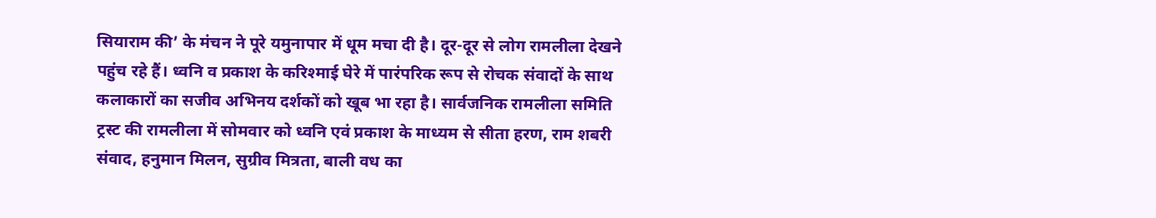सियाराम की’ के मंचन ने पूरे यमुनापार में धूम मचा दी है। दूर-दूर से लोग रामलीला देखने पहुंच रहे हैं। ध्वनि व प्रकाश के करिश्माई घेरे में पारंपरिक रूप से रोचक संवादों के साथ कलाकारों का सजीव अभिनय दर्शकों को खूब भा रहा है। सार्वजनिक रामलीला समिति ट्रस्ट की रामलीला में सोमवार को ध्वनि एवं प्रकाश के माध्यम से सीता हरण, राम शबरी संवाद, हनुमान मिलन, सुग्रीव मित्रता, बाली वध का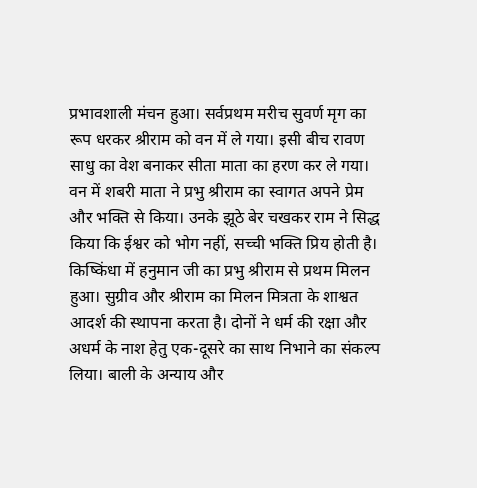प्रभावशाली मंचन हुआ। सर्वप्रथम मरीच सुवर्ण मृग का रूप धरकर श्रीराम को वन में ले गया। इसी बीच रावण साधु का वेश बनाकर सीता माता का हरण कर ले गया। वन में शबरी माता ने प्रभु श्रीराम का स्वागत अपने प्रेम और भक्ति से किया। उनके झूठे बेर चखकर राम ने सिद्ध किया कि ईश्वर को भोग नहीं, सच्ची भक्ति प्रिय होती है। किष्किंधा में हनुमान जी का प्रभु श्रीराम से प्रथम मिलन हुआ। सुग्रीव और श्रीराम का मिलन मित्रता के शाश्वत आदर्श की स्थापना करता है। दोनों ने धर्म की रक्षा और अधर्म के नाश हेतु एक-दूसरे का साथ निभाने का संकल्प लिया। बाली के अन्याय और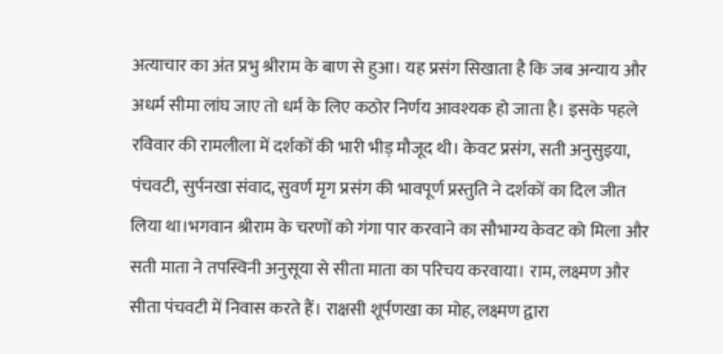अत्याचार का अंत प्रभु श्रीराम के बाण से हुआ। यह प्रसंग सिखाता है कि जब अन्याय और अधर्म सीमा लांघ जाए तो धर्म के लिए कठोर निर्णय आवश्यक हो जाता है। इसके पहले रविवार की रामलीला में दर्शकों की भारी भीड़ मौजूद थी। केवट प्रसंग, सती अनुसुइया, पंचवटी, सुर्पनखा संवाद, सुवर्ण मृग प्रसंग की भावपूर्ण प्रस्तुति ने दर्शकों का दिल जीत लिया था।भगवान श्रीराम के चरणों को गंगा पार करवाने का सौभाग्य केवट को मिला और सती माता ने तपस्विनी अनुसूया से सीता माता का परिचय करवाया। राम, लक्ष्मण और सीता पंचवटी में निवास करते हैं। राक्षसी शूर्पणखा का मोह, लक्ष्मण द्वारा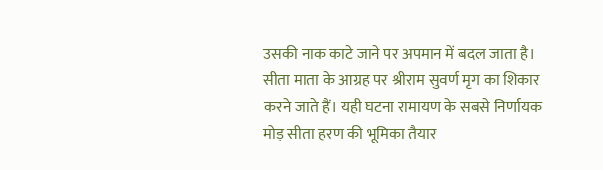उसकी नाक काटे जाने पर अपमान में बदल जाता है। सीता माता के आग्रह पर श्रीराम सुवर्ण मृग का शिकार करने जाते हैं। यही घटना रामायण के सबसे निर्णायक मोड़ सीता हरण की भूमिका तैयार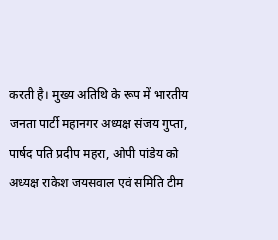करती है। मुख्य अतिथि के रूप में भारतीय जनता पार्टी महानगर अध्यक्ष संजय गुप्ता, पार्षद पति प्रदीप महरा, ओपी पांडेय को
अध्यक्ष राकेश जयसवाल एवं समिति टीम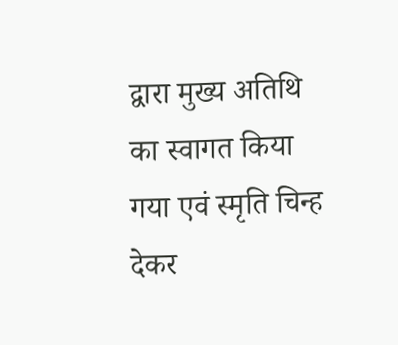द्वारा मुख्य अतिथि का स्वागत किया गया एवं स्मृति चिन्ह देकर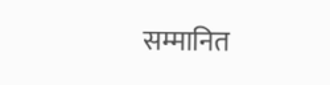सम्मानित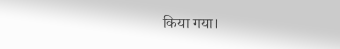किया गया।